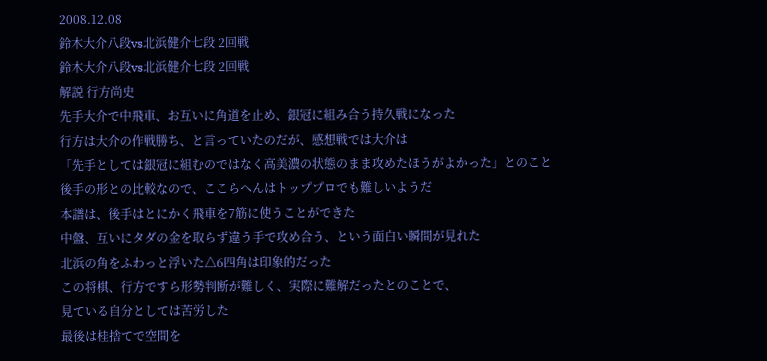2008.12.08
鈴木大介八段vs北浜健介七段 2回戦
鈴木大介八段vs北浜健介七段 2回戦
解説 行方尚史
先手大介で中飛車、お互いに角道を止め、銀冠に組み合う持久戦になった
行方は大介の作戦勝ち、と言っていたのだが、感想戦では大介は
「先手としては銀冠に組むのではなく高美濃の状態のまま攻めたほうがよかった」とのこと
後手の形との比較なので、ここらへんはトッププロでも難しいようだ
本譜は、後手はとにかく飛車を7筋に使うことができた
中盤、互いにタダの金を取らず違う手で攻め合う、という面白い瞬間が見れた
北浜の角をふわっと浮いた△6四角は印象的だった
この将棋、行方ですら形勢判断が難しく、実際に難解だったとのことで、
見ている自分としては苦労した
最後は桂捨てで空間を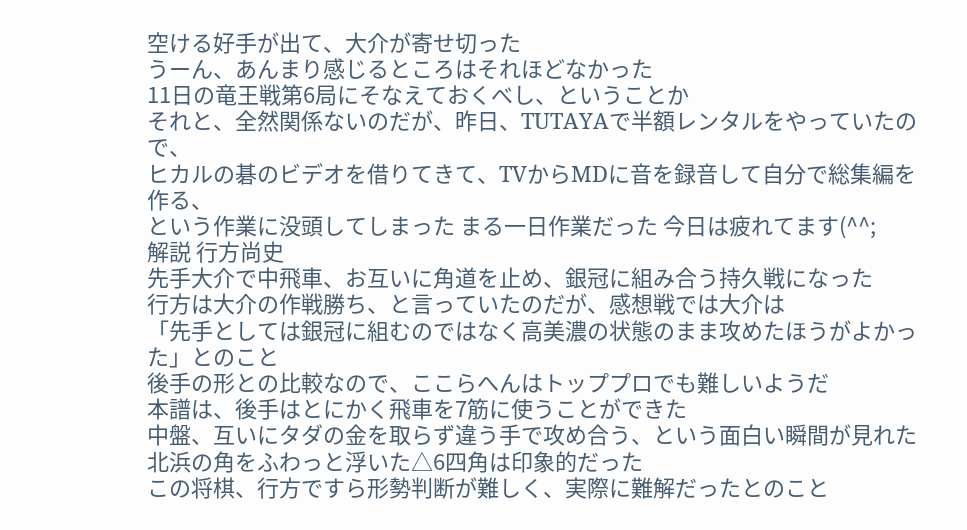空ける好手が出て、大介が寄せ切った
うーん、あんまり感じるところはそれほどなかった
11日の竜王戦第6局にそなえておくべし、ということか
それと、全然関係ないのだが、昨日、TUTAYAで半額レンタルをやっていたので、
ヒカルの碁のビデオを借りてきて、TVからMDに音を録音して自分で総集編を作る、
という作業に没頭してしまった まる一日作業だった 今日は疲れてます(^^;
解説 行方尚史
先手大介で中飛車、お互いに角道を止め、銀冠に組み合う持久戦になった
行方は大介の作戦勝ち、と言っていたのだが、感想戦では大介は
「先手としては銀冠に組むのではなく高美濃の状態のまま攻めたほうがよかった」とのこと
後手の形との比較なので、ここらへんはトッププロでも難しいようだ
本譜は、後手はとにかく飛車を7筋に使うことができた
中盤、互いにタダの金を取らず違う手で攻め合う、という面白い瞬間が見れた
北浜の角をふわっと浮いた△6四角は印象的だった
この将棋、行方ですら形勢判断が難しく、実際に難解だったとのこと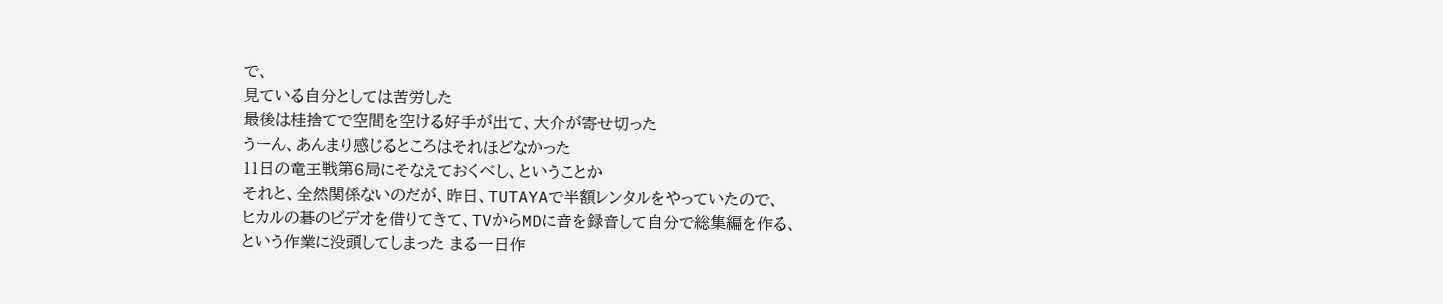で、
見ている自分としては苦労した
最後は桂捨てで空間を空ける好手が出て、大介が寄せ切った
うーん、あんまり感じるところはそれほどなかった
11日の竜王戦第6局にそなえておくべし、ということか
それと、全然関係ないのだが、昨日、TUTAYAで半額レンタルをやっていたので、
ヒカルの碁のビデオを借りてきて、TVからMDに音を録音して自分で総集編を作る、
という作業に没頭してしまった まる一日作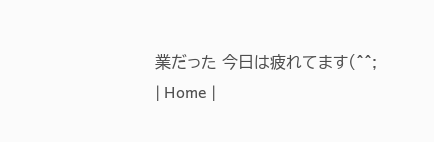業だった 今日は疲れてます(^^;
| Home |